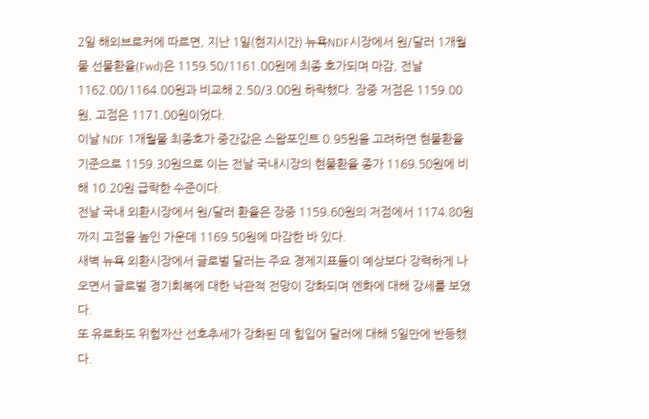2일 해외브로커에 따르면, 지난 1일(현지시간) 뉴욕NDF시장에서 원/달러 1개월물 선물환율(Fwd)은 1159.50/1161.00원에 최종 호가되며 마감, 전날 1162.00/1164.00원과 비교해 2.50/3.00원 하락했다. 장중 저점은 1159.00원, 고점은 1171.00원이었다.
이날 NDF 1개월물 최종호가 중간값은 스왑포인트 0.95원을 고려하면 현물환율 기준으로 1159.30원으로 이는 전날 국내시장의 현물환율 종가 1169.50원에 비해 10.20원 급락한 수준이다.
전날 국내 외환시장에서 원/달러 환율은 장중 1159.60원의 저점에서 1174.80원까지 고점을 높인 가운데 1169.50원에 마감한 바 있다.
새벽 뉴욕 외환시장에서 글로벌 달러는 주요 경제지표들이 예상보다 강력하게 나오면서 글로벌 경기회복에 대한 낙관적 전망이 강화되며 엔화에 대해 강세를 보였다.
또 유로화도 위험자산 선호추세가 강화된 데 힘입어 달러에 대해 5일만에 반등했다.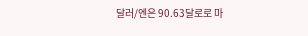달러/엔은 90.63달로로 마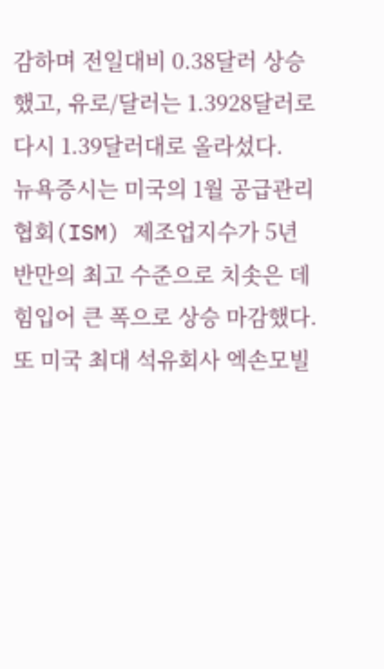감하며 전일대비 0.38달러 상승했고, 유로/달러는 1.3928달러로 다시 1.39달러대로 올라섰다.
뉴욕증시는 미국의 1월 공급관리협회(ISM) 제조업지수가 5년 반만의 최고 수준으로 치솟은 데 힘입어 큰 폭으로 상승 마감했다.
또 미국 최대 석유회사 엑손모빌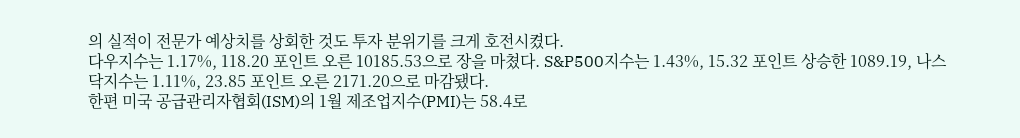의 실적이 전문가 예상치를 상회한 것도 투자 분위기를 크게 호전시켰다.
다우지수는 1.17%, 118.20 포인트 오른 10185.53으로 장을 마쳤다. S&P500지수는 1.43%, 15.32 포인트 상승한 1089.19, 나스닥지수는 1.11%, 23.85 포인트 오른 2171.20으로 마감됐다.
한편 미국 공급관리자협회(ISM)의 1월 제조업지수(PMI)는 58.4로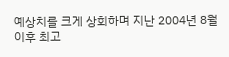예상치를 크게 상회하며 지난 2004년 8월 이후 최고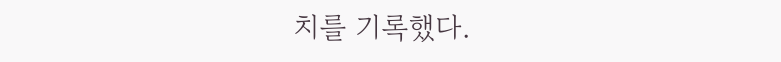치를 기록했다.